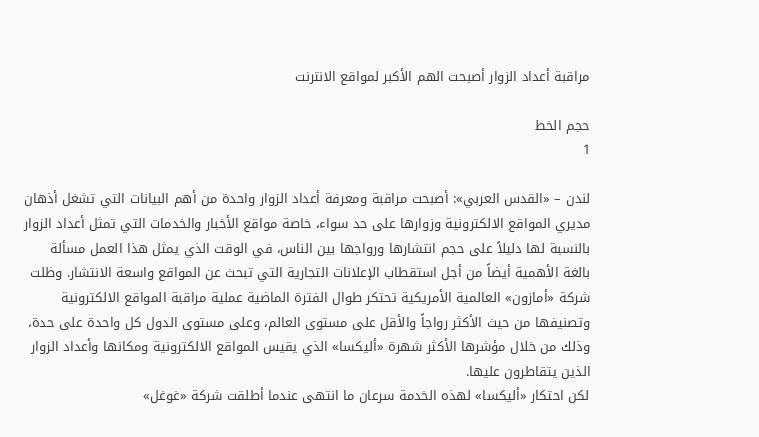مراقبة أعداد الزوار أصبحت الهم الأكبر لمواقع الانترنت

حجم الخط
1

لندن – «القدس العربي»: أصبحت مراقبة ومعرفة أعداد الزوار واحدة من أهم البيانات التي تشغل أذهان مديري المواقع الالكترونية وزوارها على حد سواء، خاصة مواقع الأخبار والخدمات التي تمثل أعداد الزوار بالنسبة لها دليلاً على حجم انتشارها ورواجها بين الناس، في الوقت الذي يمثل هذا العمل مسألة بالغة الأهمية أيضاً من أجل استقطاب الإعلانات التجارية التي تبحث عن المواقع واسعة الانتشار. وظلت شركة «أمازون» العالمية الأمريكية تحتكر طوال الفترة الماضية عملية مراقبة المواقع الالكترونية وتصنيفها من حيث الأكثر رواجاً والأقل على مستوى العالم، وعلى مستوى الدول كل واحدة على حدة، وذلك من خلال مؤشرها الأكثر شهرة «أليكسا» الذي يقيس المواقع الالكترونية ومكانها وأعداد الزوار الذين يتقاطرون عليها.
لكن احتكار «أليكسا» لهذه الخدمة سرعان ما انتهى عندما أطلقت شركة «غوغل»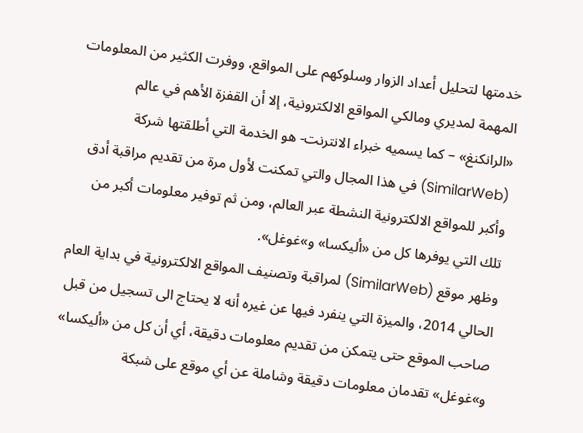خدمتها لتحليل أعداد الزوار وسلوكهم على المواقع، ووفرت الكثير من المعلومات المهمة لمديري ومالكي المواقع الالكترونية، إلا أن القفزة الأهم في عالم «الرانكنغ» – كما يسميه خبراء الانترنت- هو الخدمة التي أطلقتها شركة (SimilarWeb) في هذا المجال والتي تمكنت لأول مرة من تقديم مراقبة أدق وأكبر للمواقع الالكترونية النشطة عبر العالم، ومن ثم توفير معلومات أكبر من تلك التي يوفرها كل من «أليكسا» و»غوغل».
وظهر موقع (SimilarWeb) لمراقبة وتصنيف المواقع الالكترونية في بداية العام الحالي 2014، والميزة التي ينفرد فيها عن غيره أنه لا يحتاج الى تسجيل من قبل صاحب الموقع حتى يتمكن من تقديم معلومات دقيقة، أي أن كل من «أليكسا» و»غوغل» تقدمان معلومات دقيقة وشاملة عن أي موقع على شبكة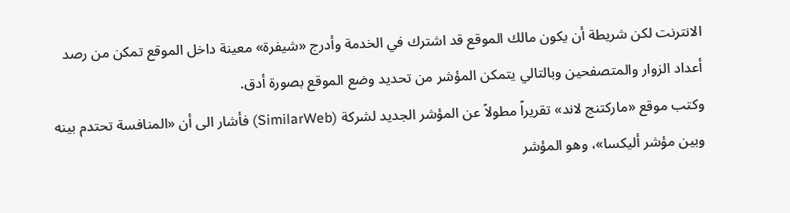الانترنت لكن شريطة أن يكون مالك الموقع قد اشترك في الخدمة وأدرج «شيفرة» معينة داخل الموقع تمكن من رصد أعداد الزوار والمتصفحين وبالتالي يتمكن المؤشر من تحديد وضع الموقع بصورة أدق.
وكتب موقع «ماركتنج لاند» تقريراً مطولاً عن المؤشر الجديد لشركة (SimilarWeb) فأشار الى أن «المنافسة تحتدم بينه وبين مؤشر أليكسا»، وهو المؤشر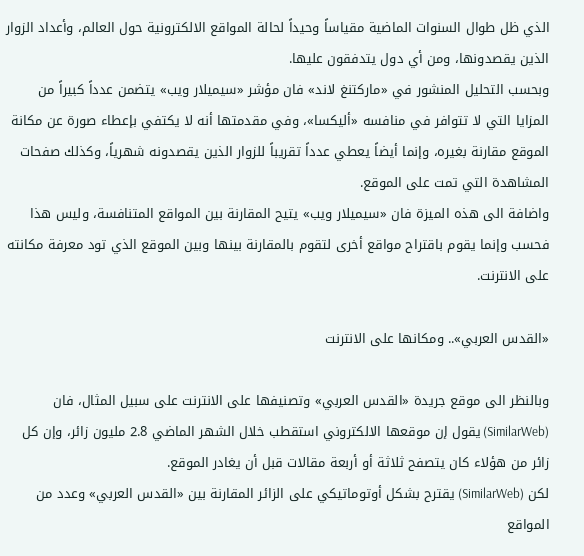الذي ظل طوال السنوات الماضية مقياساً وحيداً لحالة المواقع الالكترونية حول العالم، وأعداد الزوار الذين يقصدونها، ومن أي دول يتدفقون عليها.
وبحسب التحليل المنشور في «ماركتنغ لاند» فان مؤشر «سيميلار ويب» يتضمن عدداً كبيراً من المزايا التي لا تتوافر في منافسه «أليكسا»، وفي مقدمتها أنه لا يكتفي بإعطاء صورة عن مكانة الموقع مقارنة بغيره، وإنما أيضاً يعطي عدداً تقريباً للزوار الذين يقصدونه شهرياً، وكذلك صفحات المشاهدة التي تمت على الموقع.
واضافة الى هذه الميزة فان «سيميلار ويب» يتيح المقارنة بين المواقع المتنافسة، وليس هذا فحسب وإنما يقوم باقتراح مواقع أخرى لتقوم بالمقارنة بينها وبين الموقع الذي تود معرفة مكانته على الانترنت.

«القدس العربي».. ومكانها على الانترنت

وبالنظر الى موقع جريدة «القدس العربي» وتصنيفها على الانترنت على سبيل المثال، فان (SimilarWeb) يقول إن موقعها الالكتروني استقطب خلال الشهر الماضي 2.8 مليون زائر، وإن كل زائر من هؤلاء كان يتصفح ثلاثة أو أربعة مقالات قبل أن يغادر الموقع.
لكن (SimilarWeb) يقترح بشكل أوتوماتيكي على الزائر المقارنة بين «القدس العربي» وعدد من المواقع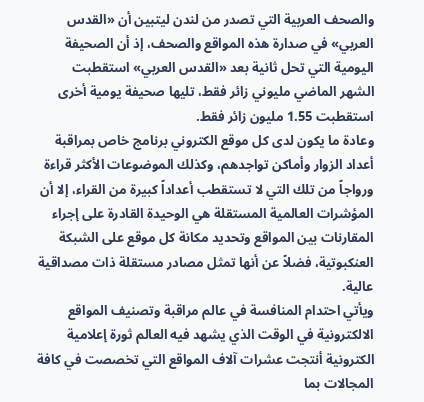والصحف العربية التي تصدر من لندن ليتبين أن «القدس العربي» في صدارة هذه المواقع والصحف، إذ أن الصحيفة اليومية التي تحل ثانية بعد «القدس العربي» استقطبت الشهر الماضي مليوني زائر فقط، تليها صحيفة يومية أخرى استقطبت 1.55 مليون زائر فقط.
وعادة ما يكون لدى كل موقع الكتروني برنامج خاص بمراقبة أعداد الزوار وأماكن تواجدهم، وكذلك الموضوعات الأكثر قراءة ورواجاً من تلك التي لا تستقطب أعداداً كبيرة من القراء، إلا أن المؤشرات العالمية المستقلة هي الوحيدة القادرة على إجراء المقارنات بين المواقع وتحديد مكانة كل موقع على الشبكة العنكبوتية، فضلاً عن أنها تمثل مصادر مستقلة ذات مصداقية عالية.
ويأتي احتدام المنافسة في عالم مراقبة وتصنيف المواقع الالكترونية في الوقت الذي يشهد فيه العالم ثورة إعلامية الكترونية أنتجت عشرات آلاف المواقع التي تخصصت في كافة المجالات بما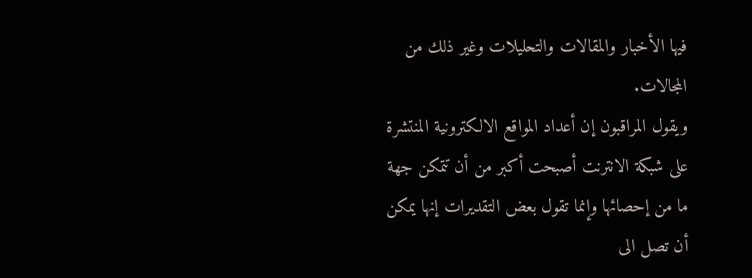فيها الأخبار والمقالات والتحليلات وغير ذلك من المجالات.
ويقول المراقبون إن أعداد المواقع الالكترونية المنتشرة على شبكة الانترنت أصبحت أكبر من أن تتمكن جهة ما من إحصائها وإنما تقول بعض التقديرات إنها يمكن أن تصل الى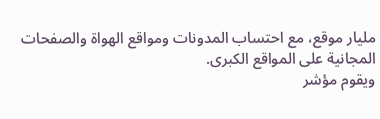مليار موقع، مع احتساب المدونات ومواقع الهواة والصفحات المجانية على المواقع الكبرى.
ويقوم مؤشر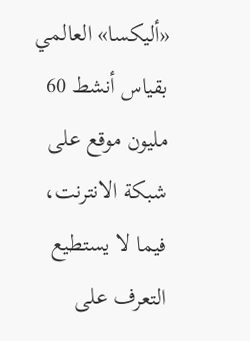«أليكسا» العالمي بقياس أنشط 60 مليون موقع على شبكة الانترنت، فيما لا يستطيع التعرف على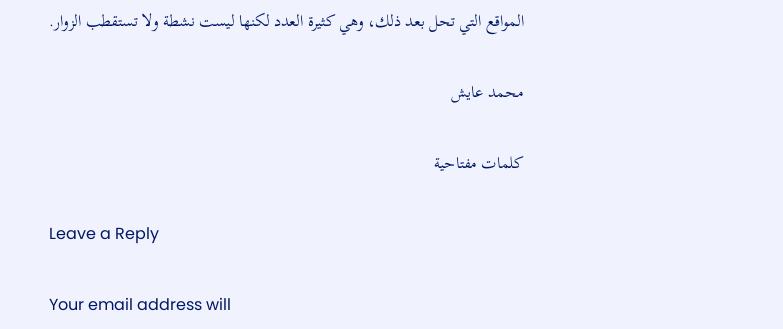المواقع التي تحل بعد ذلك، وهي كثيرة العدد لكنها ليست نشطة ولا تستقطب الزوار.

محمد عايش

كلمات مفتاحية

Leave a Reply

Your email address will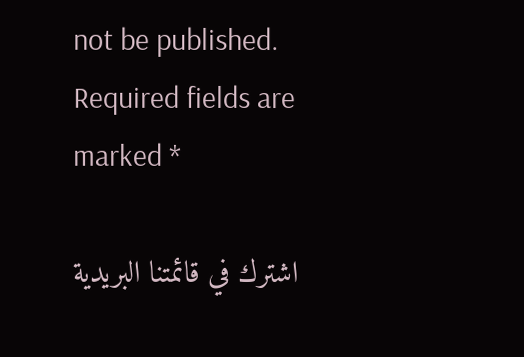not be published. Required fields are marked *

اشترك في قائمتنا البريدية